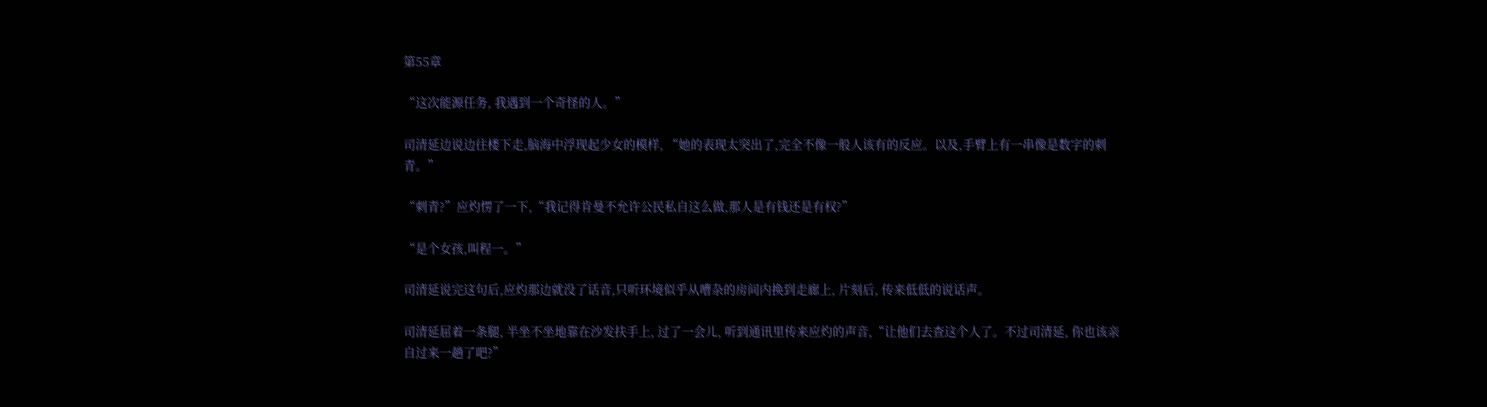第55章

“这次能源任务, 我遇到一个奇怪的人。”

司清延边说边往楼下走,脑海中浮现起少女的模样, “她的表现太突出了,完全不像一般人该有的反应。以及,手臂上有一串像是数字的刺青。”

“刺青?”应灼愣了一下,“我记得肯曼不允许公民私自这么做,那人是有钱还是有权?”

“是个女孩,叫程一。”

司清延说完这句后,应灼那边就没了话音,只听环境似乎从嘈杂的房间内换到走廊上, 片刻后, 传来低低的说话声。

司清延屈着一条腿, 半坐不坐地靠在沙发扶手上, 过了一会儿, 听到通讯里传来应灼的声音,“让他们去查这个人了。不过司清延, 你也该亲自过来一趟了吧?”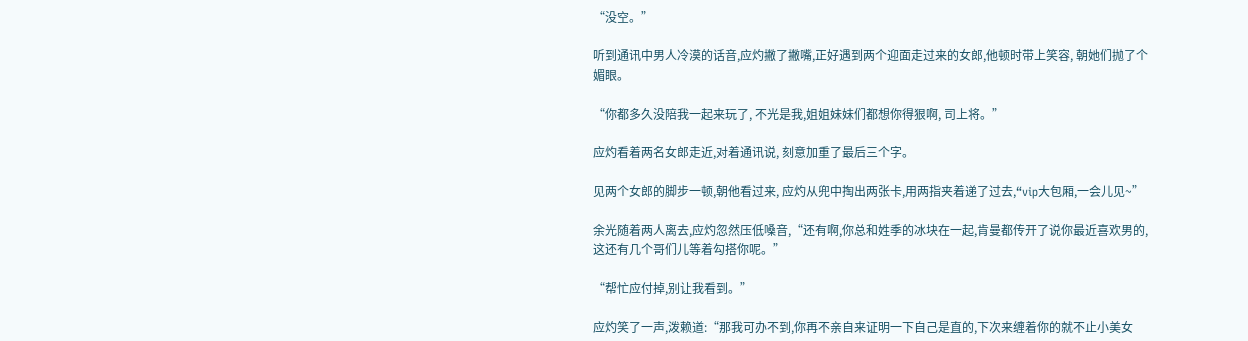“没空。”

听到通讯中男人冷漠的话音,应灼撇了撇嘴,正好遇到两个迎面走过来的女郎,他顿时带上笑容, 朝她们抛了个媚眼。

“你都多久没陪我一起来玩了, 不光是我,姐姐妹妹们都想你得狠啊, 司上将。”

应灼看着两名女郎走近,对着通讯说, 刻意加重了最后三个字。

见两个女郎的脚步一顿,朝他看过来, 应灼从兜中掏出两张卡,用两指夹着递了过去,“vip大包厢,一会儿见~”

余光随着两人离去,应灼忽然压低嗓音,“还有啊,你总和姓季的冰块在一起,肯曼都传开了说你最近喜欢男的,这还有几个哥们儿等着勾搭你呢。”

“帮忙应付掉,别让我看到。”

应灼笑了一声,泼赖道:“那我可办不到,你再不亲自来证明一下自己是直的,下次来缠着你的就不止小美女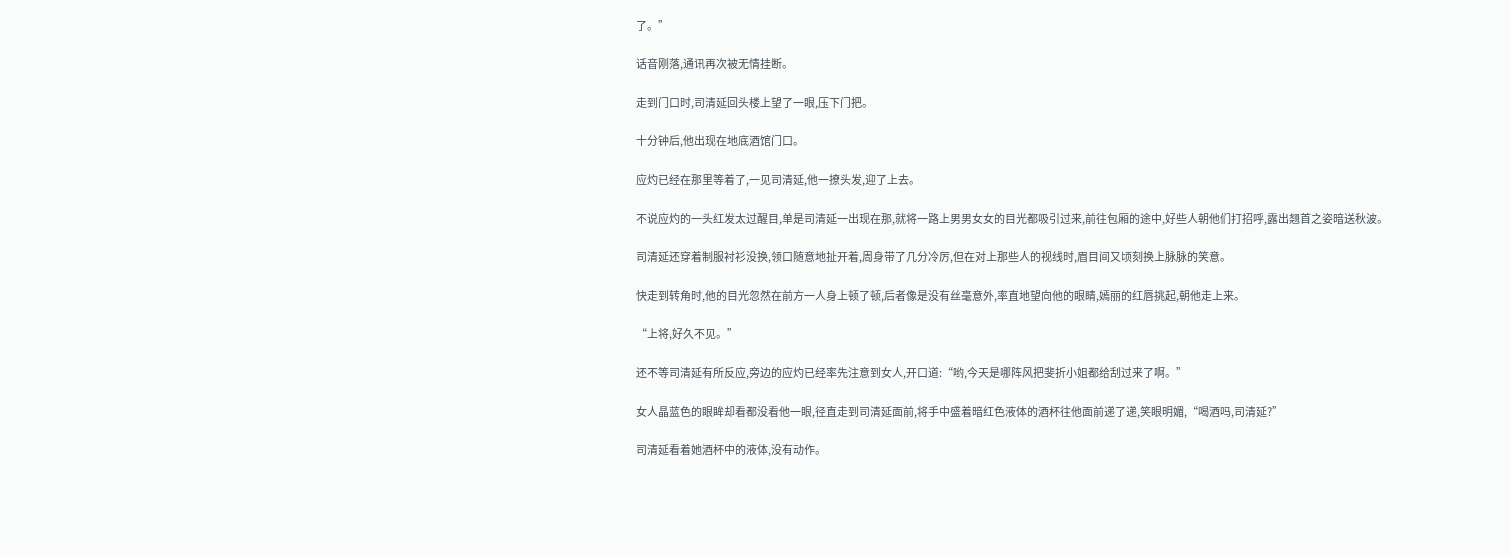了。”

话音刚落,通讯再次被无情挂断。

走到门口时,司清延回头楼上望了一眼,压下门把。

十分钟后,他出现在地底酒馆门口。

应灼已经在那里等着了,一见司清延,他一撩头发,迎了上去。

不说应灼的一头红发太过醒目,单是司清延一出现在那,就将一路上男男女女的目光都吸引过来,前往包厢的途中,好些人朝他们打招呼,露出翘首之姿暗送秋波。

司清延还穿着制服衬衫没换,领口随意地扯开着,周身带了几分冷厉,但在对上那些人的视线时,眉目间又顷刻换上脉脉的笑意。

快走到转角时,他的目光忽然在前方一人身上顿了顿,后者像是没有丝毫意外,率直地望向他的眼睛,嫣丽的红唇挑起,朝他走上来。

“上将,好久不见。”

还不等司清延有所反应,旁边的应灼已经率先注意到女人,开口道:“哟,今天是哪阵风把斐折小姐都给刮过来了啊。”

女人晶蓝色的眼眸却看都没看他一眼,径直走到司清延面前,将手中盛着暗红色液体的酒杯往他面前递了递,笑眼明媚,“喝酒吗,司清延?”

司清延看着她酒杯中的液体,没有动作。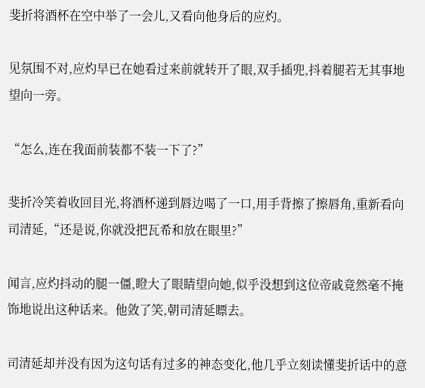斐折将酒杯在空中举了一会儿,又看向他身后的应灼。

见氛围不对,应灼早已在她看过来前就转开了眼,双手插兜,抖着腿若无其事地望向一旁。

“怎么,连在我面前装都不装一下了?”

斐折冷笑着收回目光,将酒杯递到唇边喝了一口,用手背擦了擦唇角,重新看向司清延,“还是说,你就没把瓦希和放在眼里?”

闻言,应灼抖动的腿一僵,瞪大了眼睛望向她,似乎没想到这位帝戚竟然毫不掩饰地说出这种话来。他敛了笑,朝司清延瞟去。

司清延却并没有因为这句话有过多的神态变化,他几乎立刻读懂斐折话中的意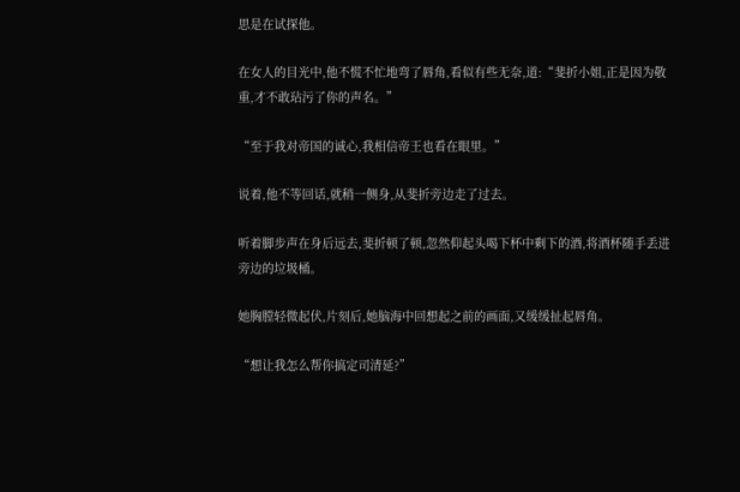思是在试探他。

在女人的目光中,他不慌不忙地弯了唇角,看似有些无奈,道:“斐折小姐,正是因为敬重,才不敢玷污了你的声名。”

“至于我对帝国的诚心,我相信帝王也看在眼里。”

说着,他不等回话,就稍一侧身,从斐折旁边走了过去。

听着脚步声在身后远去,斐折顿了顿,忽然仰起头喝下杯中剩下的酒,将酒杯随手丢进旁边的垃圾桶。

她胸膛轻微起伏,片刻后,她脑海中回想起之前的画面,又缓缓扯起唇角。

“想让我怎么帮你搞定司清延?”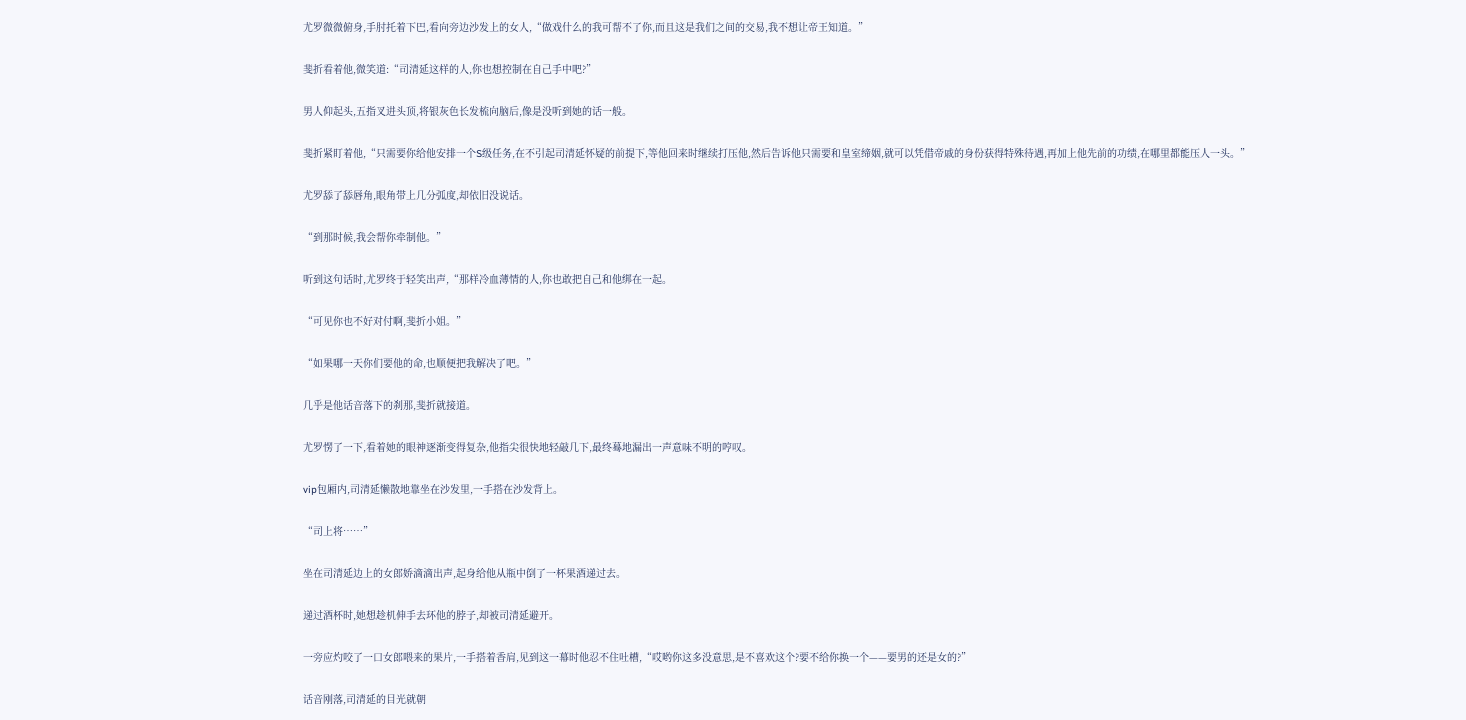尤罗微微俯身,手肘托着下巴,看向旁边沙发上的女人,“做戏什么的我可帮不了你,而且这是我们之间的交易,我不想让帝王知道。”

斐折看着他,微笑道:“司清延这样的人,你也想控制在自己手中吧?”

男人仰起头,五指叉进头顶,将银灰色长发梳向脑后,像是没听到她的话一般。

斐折紧盯着他,“只需要你给他安排一个S级任务,在不引起司清延怀疑的前提下,等他回来时继续打压他,然后告诉他只需要和皇室缔姻,就可以凭借帝戚的身份获得特殊待遇,再加上他先前的功绩,在哪里都能压人一头。”

尤罗舔了舔唇角,眼角带上几分弧度,却依旧没说话。

“到那时候,我会帮你牵制他。”

听到这句话时,尤罗终于轻笑出声,“那样冷血薄情的人,你也敢把自己和他绑在一起。

“可见你也不好对付啊,斐折小姐。”

“如果哪一天你们要他的命,也顺便把我解决了吧。”

几乎是他话音落下的刹那,斐折就接道。

尤罗愣了一下,看着她的眼神逐渐变得复杂,他指尖很快地轻敲几下,最终蓦地漏出一声意味不明的哼叹。

vip包厢内,司清延懒散地靠坐在沙发里,一手搭在沙发背上。

“司上将……”

坐在司清延边上的女郎娇滴滴出声,起身给他从瓶中倒了一杯果酒递过去。

递过酒杯时,她想趁机伸手去环他的脖子,却被司清延避开。

一旁应灼咬了一口女郎喂来的果片,一手搭着香肩,见到这一幕时他忍不住吐槽,“哎哟你这多没意思,是不喜欢这个?要不给你换一个——要男的还是女的?”

话音刚落,司清延的目光就朝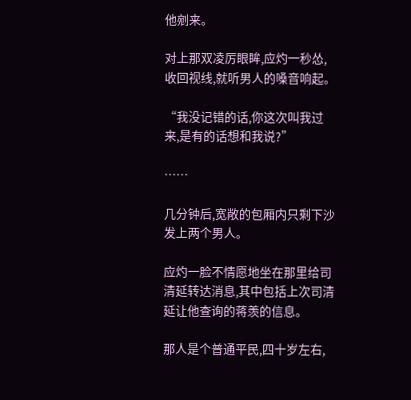他剜来。

对上那双凌厉眼眸,应灼一秒怂,收回视线,就听男人的嗓音响起。

“我没记错的话,你这次叫我过来,是有的话想和我说?”

……

几分钟后,宽敞的包厢内只剩下沙发上两个男人。

应灼一脸不情愿地坐在那里给司清延转达消息,其中包括上次司清延让他查询的蒋羡的信息。

那人是个普通平民,四十岁左右,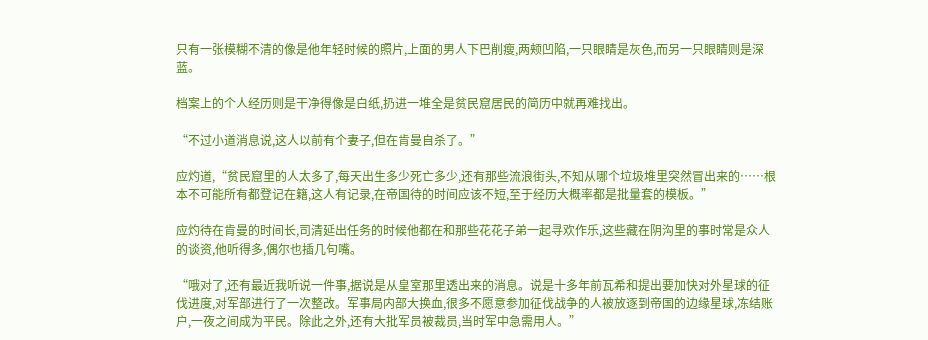只有一张模糊不清的像是他年轻时候的照片,上面的男人下巴削瘦,两颊凹陷,一只眼睛是灰色,而另一只眼睛则是深蓝。

档案上的个人经历则是干净得像是白纸,扔进一堆全是贫民窟居民的简历中就再难找出。

“不过小道消息说,这人以前有个妻子,但在肯曼自杀了。”

应灼道,“贫民窟里的人太多了,每天出生多少死亡多少,还有那些流浪街头,不知从哪个垃圾堆里突然冒出来的……根本不可能所有都登记在籍,这人有记录,在帝国待的时间应该不短,至于经历大概率都是批量套的模板。”

应灼待在肯曼的时间长,司清延出任务的时候他都在和那些花花子弟一起寻欢作乐,这些藏在阴沟里的事时常是众人的谈资,他听得多,偶尔也插几句嘴。

“哦对了,还有最近我听说一件事,据说是从皇室那里透出来的消息。说是十多年前瓦希和提出要加快对外星球的征伐进度,对军部进行了一次整改。军事局内部大换血,很多不愿意参加征伐战争的人被放逐到帝国的边缘星球,冻结账户,一夜之间成为平民。除此之外,还有大批军员被裁员,当时军中急需用人。”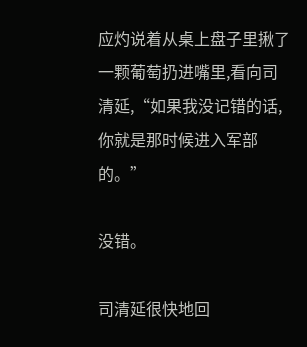应灼说着从桌上盘子里揪了一颗葡萄扔进嘴里,看向司清延,“如果我没记错的话,你就是那时候进入军部的。”

没错。

司清延很快地回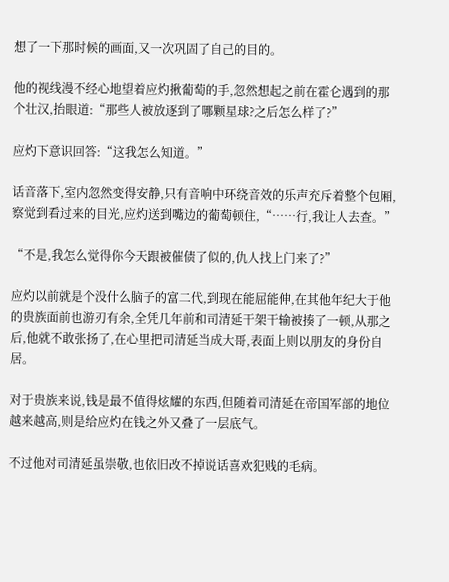想了一下那时候的画面,又一次巩固了自己的目的。

他的视线漫不经心地望着应灼揪葡萄的手,忽然想起之前在霍仑遇到的那个壮汉,抬眼道:“那些人被放逐到了哪颗星球?之后怎么样了?”

应灼下意识回答:“这我怎么知道。”

话音落下,室内忽然变得安静,只有音响中环绕音效的乐声充斥着整个包厢,察觉到看过来的目光,应灼送到嘴边的葡萄顿住,“……行,我让人去查。”

“不是,我怎么觉得你今天跟被催债了似的,仇人找上门来了?”

应灼以前就是个没什么脑子的富二代,到现在能屈能伸,在其他年纪大于他的贵族面前也游刃有余,全凭几年前和司清延干架干输被揍了一顿,从那之后,他就不敢张扬了,在心里把司清延当成大哥,表面上则以朋友的身份自居。

对于贵族来说,钱是最不值得炫耀的东西,但随着司清延在帝国军部的地位越来越高,则是给应灼在钱之外又叠了一层底气。

不过他对司清延虽崇敬,也依旧改不掉说话喜欢犯贱的毛病。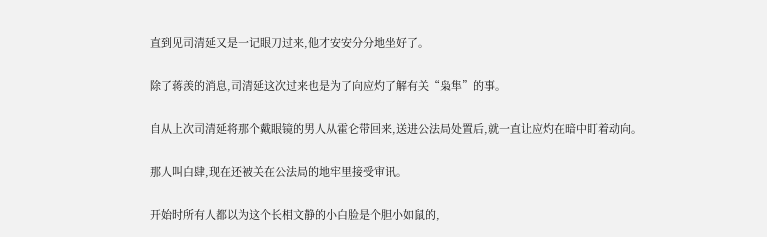直到见司清延又是一记眼刀过来,他才安安分分地坐好了。

除了蒋羡的消息,司清延这次过来也是为了向应灼了解有关“枭隼”的事。

自从上次司清延将那个戴眼镜的男人从霍仑带回来,送进公法局处置后,就一直让应灼在暗中盯着动向。

那人叫白肆,现在还被关在公法局的地牢里接受审讯。

开始时所有人都以为这个长相文静的小白脸是个胆小如鼠的,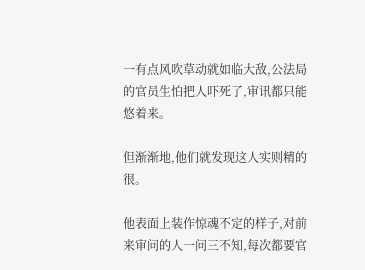一有点风吹草动就如临大敌,公法局的官员生怕把人吓死了,审讯都只能悠着来。

但渐渐地,他们就发现这人实则精的很。

他表面上装作惊魂不定的样子,对前来审问的人一问三不知,每次都要官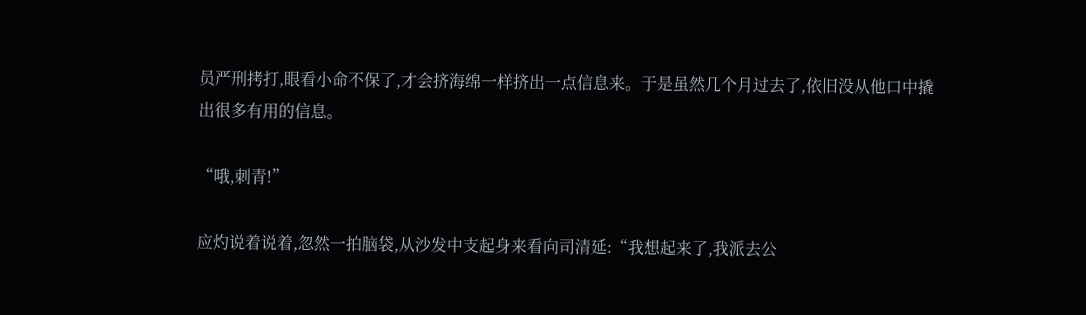员严刑拷打,眼看小命不保了,才会挤海绵一样挤出一点信息来。于是虽然几个月过去了,依旧没从他口中撬出很多有用的信息。

“哦,刺青!”

应灼说着说着,忽然一拍脑袋,从沙发中支起身来看向司清延:“我想起来了,我派去公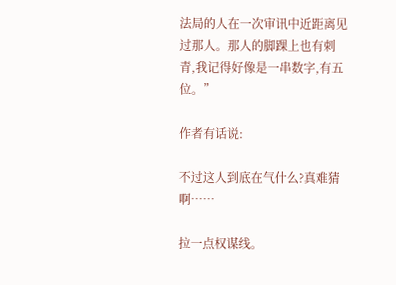法局的人在一次审讯中近距离见过那人。那人的脚踝上也有刺青,我记得好像是一串数字,有五位。”

作者有话说:

不过这人到底在气什么?真难猜啊……

拉一点权谋线。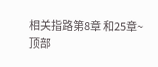相关指路第8章 和25章~
顶部